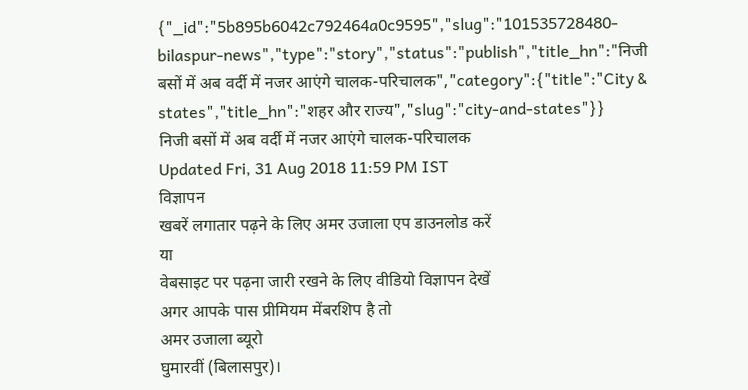{"_id":"5b895b6042c792464a0c9595","slug":"101535728480-bilaspur-news","type":"story","status":"publish","title_hn":"निजी बसों में अब वर्दी में नजर आएंगे चालक-परिचालक","category":{"title":"City & states","title_hn":"शहर और राज्य","slug":"city-and-states"}}
निजी बसों में अब वर्दी में नजर आएंगे चालक-परिचालक
Updated Fri, 31 Aug 2018 11:59 PM IST
विज्ञापन
खबरें लगातार पढ़ने के लिए अमर उजाला एप डाउनलोड करें
या
वेबसाइट पर पढ़ना जारी रखने के लिए वीडियो विज्ञापन देखें
अगर आपके पास प्रीमियम मेंबरशिप है तो
अमर उजाला ब्यूरो
घुमारवीं (बिलासपुर)।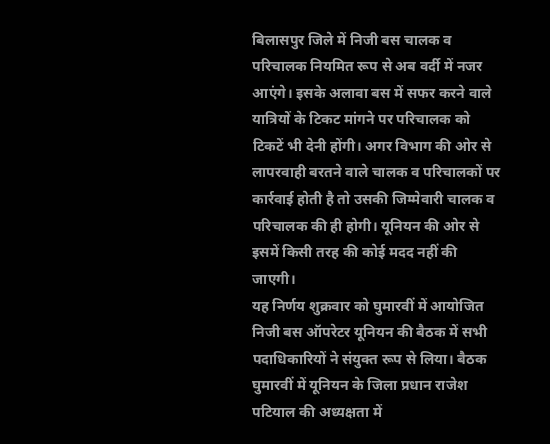बिलासपुर जिले में निजी बस चालक व परिचालक नियमित रूप से अब वर्दी में नजर आएंगे। इसके अलावा बस में सफर करने वाले यात्रियों के टिकट मांगने पर परिचालक को टिकटें भी देनी होंगी। अगर विभाग की ओर से लापरवाही बरतने वाले चालक व परिचालकों पर कार्रवाई होती है तो उसकी जिम्मेवारी चालक व परिचालक की ही होगी। यूनियन की ओर से इसमें किसी तरह की कोई मदद नहीं की जाएगी।
यह निर्णय शुक्रवार को घुमारवीं में आयोजित निजी बस ऑपरेटर यूनियन की बैठक में सभी पदाधिकारियों ने संयुक्त रूप से लिया। बैठक घुमारवीं में यूनियन के जिला प्रधान राजेश पटियाल की अध्यक्षता में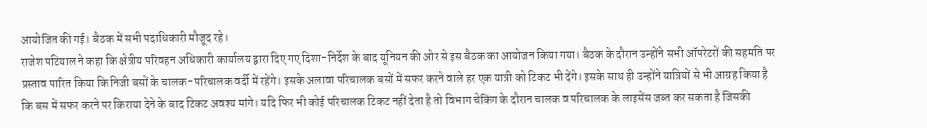आयोजित की गई। बैठक में सभी पदाधिकारी मौजूद रहे।
राजेश पटियाल ने कहा कि क्षेत्रीय परिवहन अधिकारी कार्यालय द्वारा दिए गए दिशा-निर्देश के बाद यूनियन की ओर से इस बैठक का आयोजन किया गया। बैठक के दौरान उन्होंने सभी ऑपरेटरों की सहमति पर प्रस्ताव पारित किया कि निजी बसों के चालक-परिचालक वर्दी में रहेंगे। इसके अलावा परिचालक बसों में सफर करने वाले हर एक यात्री को टिकट भी देंगे। इसके साथ ही उन्होंने यात्रियों से भी आग्रह किया है कि बस में सफर करने पर किराया देने के बाद टिकट अवश्य मांगे। यदि फिर भी कोई परिचालक टिकट नहीं देता है तो विभाग चेकिंग के दौरान चालक व परिचालक के लाइसेंस जब्त कर सकता है जिसकी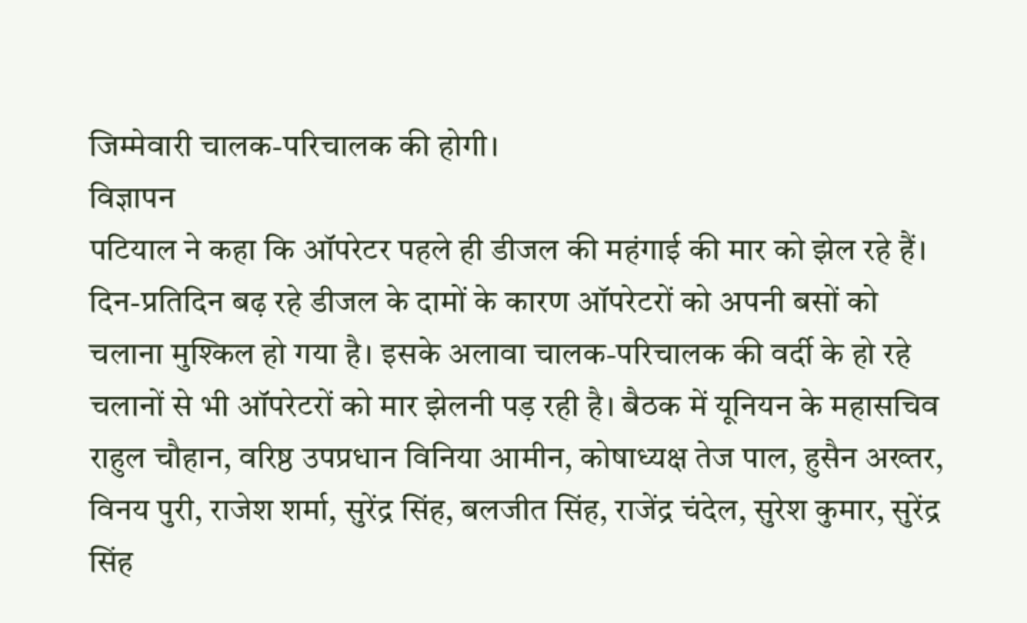जिम्मेवारी चालक-परिचालक की होगी।
विज्ञापन
पटियाल ने कहा कि ऑपरेटर पहले ही डीजल की महंगाई की मार को झेल रहे हैं। दिन-प्रतिदिन बढ़ रहे डीजल के दामों के कारण ऑपरेटरों को अपनी बसों को चलाना मुश्किल हो गया है। इसके अलावा चालक-परिचालक की वर्दी के हो रहे चलानों से भी ऑपरेटरों को मार झेलनी पड़ रही है। बैठक में यूनियन के महासचिव राहुल चौहान, वरिष्ठ उपप्रधान विनिया आमीन, कोषाध्यक्ष तेज पाल, हुसैन अख्तर, विनय पुरी, राजेश शर्मा, सुरेंद्र सिंह, बलजीत सिंह, राजेंद्र चंदेल, सुरेश कुमार, सुरेंद्र सिंह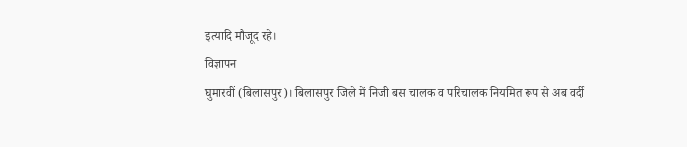इत्यादि मौजूद रहे।
विज्ञापन
घुमारवीं (बिलासपुर)। बिलासपुर जिले में निजी बस चालक व परिचालक नियमित रूप से अब वर्दी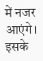में नजर आएंगे। इसके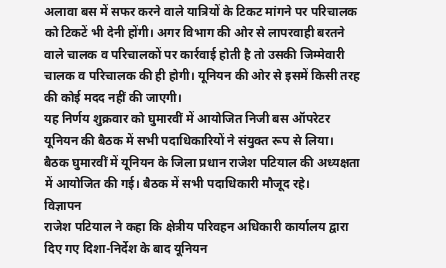अलावा बस में सफर करने वाले यात्रियों के टिकट मांगने पर परिचालक को टिकटें भी देनी होंगी। अगर विभाग की ओर से लापरवाही बरतने वाले चालक व परिचालकों पर कार्रवाई होती है तो उसकी जिम्मेवारी चालक व परिचालक की ही होगी। यूनियन की ओर से इसमें किसी तरह की कोई मदद नहीं की जाएगी।
यह निर्णय शुक्रवार को घुमारवीं में आयोजित निजी बस ऑपरेटर यूनियन की बैठक में सभी पदाधिकारियों ने संयुक्त रूप से लिया। बैठक घुमारवीं में यूनियन के जिला प्रधान राजेश पटियाल की अध्यक्षता में आयोजित की गई। बैठक में सभी पदाधिकारी मौजूद रहे।
विज्ञापन
राजेश पटियाल ने कहा कि क्षेत्रीय परिवहन अधिकारी कार्यालय द्वारा दिए गए दिशा-निर्देश के बाद यूनियन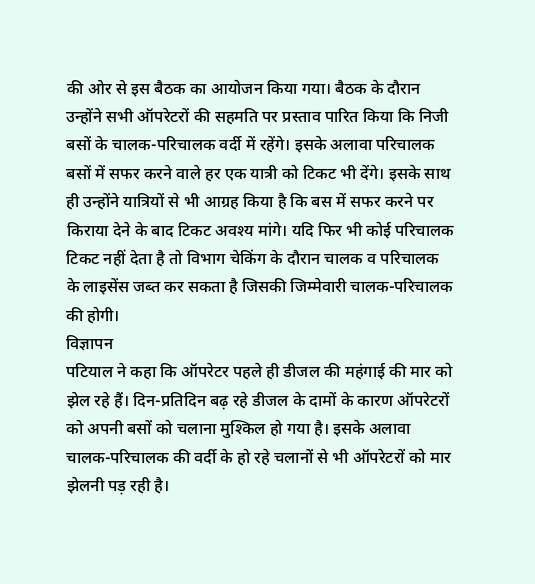की ओर से इस बैठक का आयोजन किया गया। बैठक के दौरान उन्होंने सभी ऑपरेटरों की सहमति पर प्रस्ताव पारित किया कि निजी बसों के चालक-परिचालक वर्दी में रहेंगे। इसके अलावा परिचालक बसों में सफर करने वाले हर एक यात्री को टिकट भी देंगे। इसके साथ ही उन्होंने यात्रियों से भी आग्रह किया है कि बस में सफर करने पर किराया देने के बाद टिकट अवश्य मांगे। यदि फिर भी कोई परिचालक टिकट नहीं देता है तो विभाग चेकिंग के दौरान चालक व परिचालक के लाइसेंस जब्त कर सकता है जिसकी जिम्मेवारी चालक-परिचालक की होगी।
विज्ञापन
पटियाल ने कहा कि ऑपरेटर पहले ही डीजल की महंगाई की मार को झेल रहे हैं। दिन-प्रतिदिन बढ़ रहे डीजल के दामों के कारण ऑपरेटरों को अपनी बसों को चलाना मुश्किल हो गया है। इसके अलावा चालक-परिचालक की वर्दी के हो रहे चलानों से भी ऑपरेटरों को मार झेलनी पड़ रही है।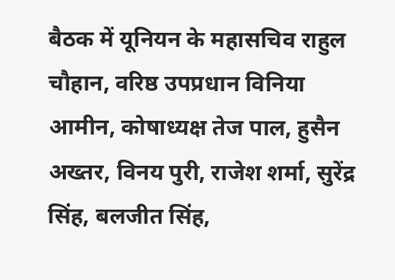बैठक में यूनियन के महासचिव राहुल चौहान, वरिष्ठ उपप्रधान विनिया आमीन, कोषाध्यक्ष तेज पाल, हुसैन अख्तर, विनय पुरी, राजेश शर्मा, सुरेंद्र सिंह, बलजीत सिंह,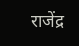राजेंद्र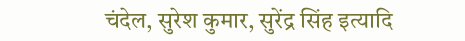चंदेल, सुरेश कुमार, सुरेंद्र सिंह इत्यादि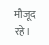मौजूद रहे।